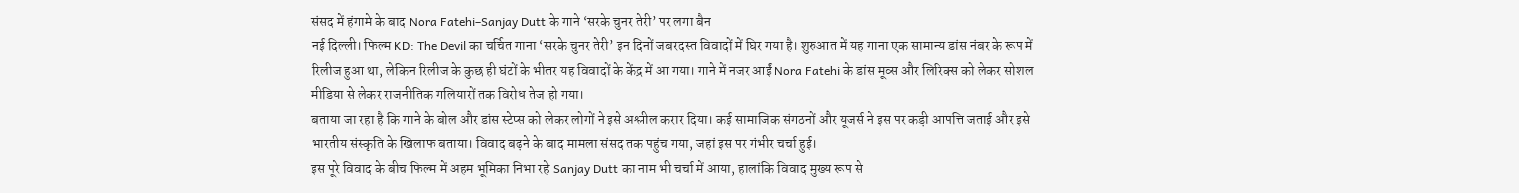संसद में हंगामे के बाद Nora Fatehi–Sanjay Dutt के गाने ‘सरके चुनर तेरी’ पर लगा बैन
नई दिल्ली। फिल्म KD: The Devil का चर्चित गाना ‘सरके चुनर तेरी’ इन दिनों जबरदस्त विवादों में घिर गया है। शुरुआत में यह गाना एक सामान्य डांस नंबर के रूप में रिलीज हुआ था, लेकिन रिलीज के कुछ ही घंटों के भीतर यह विवादों के केंद्र में आ गया। गाने में नजर आईं Nora Fatehi के डांस मूव्स और लिरिक्स को लेकर सोशल मीडिया से लेकर राजनीतिक गलियारों तक विरोध तेज हो गया।
बताया जा रहा है कि गाने के बोल और डांस स्टेप्स को लेकर लोगों ने इसे अश्लील करार दिया। कई सामाजिक संगठनों और यूजर्स ने इस पर कड़ी आपत्ति जताई और इसे भारतीय संस्कृति के खिलाफ बताया। विवाद बढ़ने के बाद मामला संसद तक पहुंच गया, जहां इस पर गंभीर चर्चा हुई।
इस पूरे विवाद के बीच फिल्म में अहम भूमिका निभा रहे Sanjay Dutt का नाम भी चर्चा में आया, हालांकि विवाद मुख्य रूप से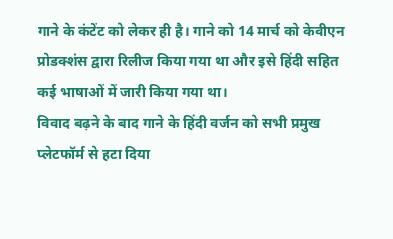गाने के कंटेंट को लेकर ही है। गाने को 14 मार्च को केवीएन प्रोडक्शंस द्वारा रिलीज किया गया था और इसे हिंदी सहित कई भाषाओं में जारी किया गया था।
विवाद बढ़ने के बाद गाने के हिंदी वर्जन को सभी प्रमुख प्लेटफॉर्म से हटा दिया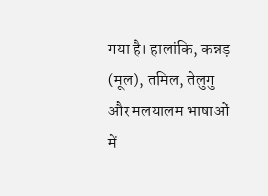गया है। हालांकि, कन्नड़ (मूल), तमिल, तेलुगु और मलयालम भाषाओं में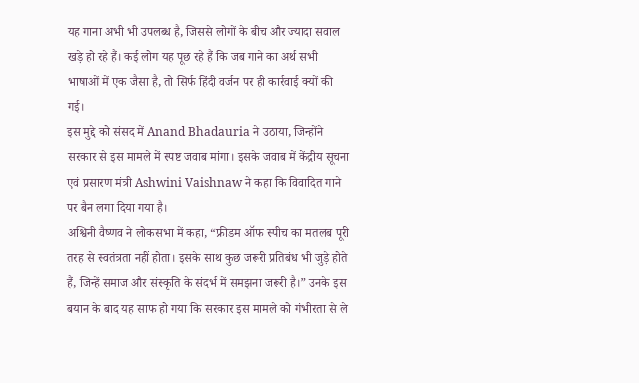यह गाना अभी भी उपलब्ध है, जिससे लोगों के बीच और ज्यादा सवाल खड़े हो रहे हैं। कई लोग यह पूछ रहे हैं कि जब गाने का अर्थ सभी भाषाओं में एक जैसा है, तो सिर्फ हिंदी वर्जन पर ही कार्रवाई क्यों की गई।
इस मुद्दे को संसद में Anand Bhadauria ने उठाया, जिन्होंने सरकार से इस मामले में स्पष्ट जवाब मांगा। इसके जवाब में केंद्रीय सूचना एवं प्रसारण मंत्री Ashwini Vaishnaw ने कहा कि विवादित गाने पर बैन लगा दिया गया है।
अश्विनी वैष्णव ने लोकसभा में कहा, “फ्रीडम ऑफ स्पीच का मतलब पूरी तरह से स्वतंत्रता नहीं होता। इसके साथ कुछ जरूरी प्रतिबंध भी जुड़े होते हैं, जिन्हें समाज और संस्कृति के संदर्भ में समझना जरूरी है।” उनके इस बयान के बाद यह साफ हो गया कि सरकार इस मामले को गंभीरता से ले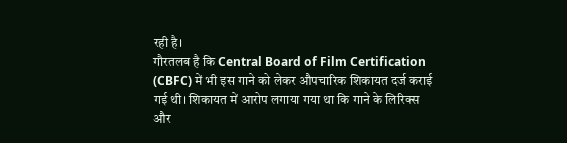रही है।
गौरतलब है कि Central Board of Film Certification (CBFC) में भी इस गाने को लेकर औपचारिक शिकायत दर्ज कराई गई थी। शिकायत में आरोप लगाया गया था कि गाने के लिरिक्स और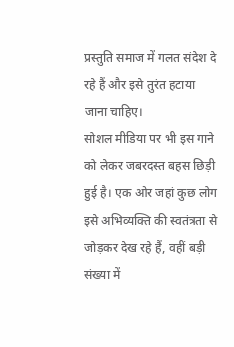प्रस्तुति समाज में गलत संदेश दे रहे हैं और इसे तुरंत हटाया जाना चाहिए।
सोशल मीडिया पर भी इस गाने को लेकर जबरदस्त बहस छिड़ी हुई है। एक ओर जहां कुछ लोग इसे अभिव्यक्ति की स्वतंत्रता से जोड़कर देख रहे हैं, वहीं बड़ी संख्या में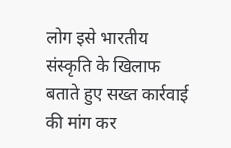लोग इसे भारतीय संस्कृति के खिलाफ बताते हुए सख्त कार्रवाई की मांग कर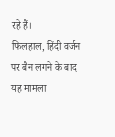रहे हैं।
फिलहाल, हिंदी वर्जन पर बैन लगने के बाद यह मामला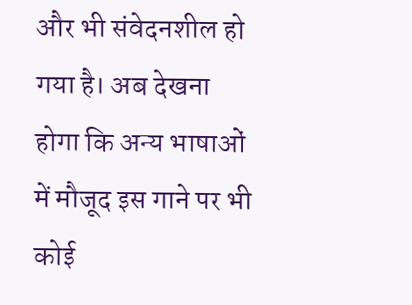और भी संवेदनशील हो गया है। अब देखना होगा कि अन्य भाषाओं में मौजूद इस गाने पर भी कोई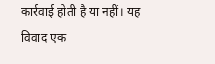कार्रवाई होती है या नहीं। यह विवाद एक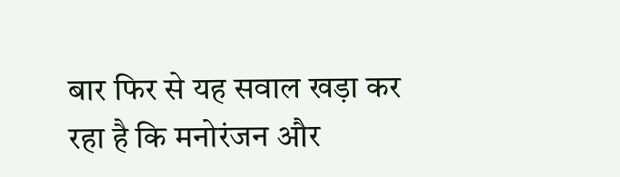बार फिर से यह सवाल खड़ा कर रहा है कि मनोरंजन और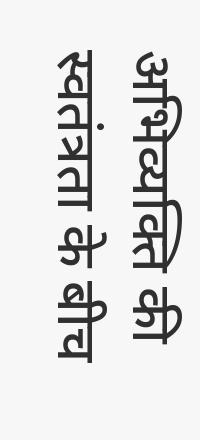अभिव्यक्ति की स्वतंत्रता के बीच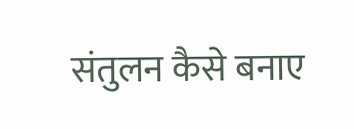संतुलन कैसे बनाए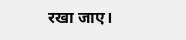रखा जाए।